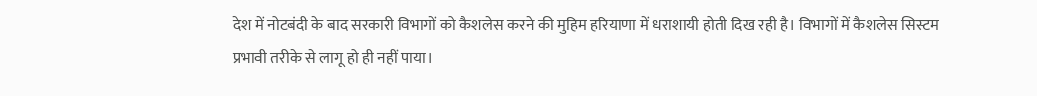देश में नोटबंदी के बाद सरकारी विभागों को कैशलेस करने की मुहिम हरियाणा में धराशायी होती दिख रही है। विभागों में कैशलेस सिस्टम प्रभावी तरीके से लागू हो ही नहीं पाया।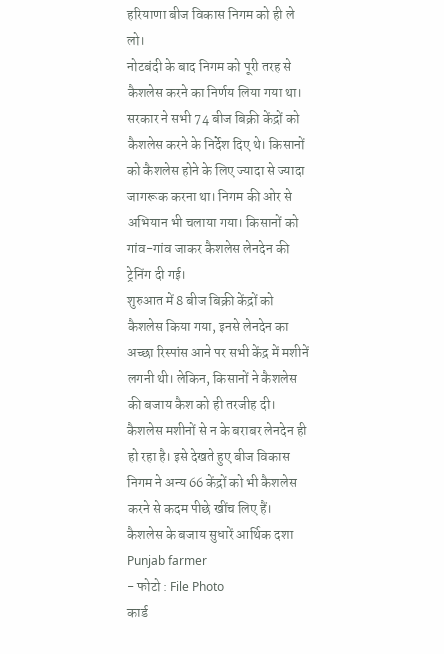हरियाणा बीज विकास निगम को ही ले लो।
नोटबंदी के बाद निगम को पूरी तरह से कैशलेस करने का निर्णय लिया गया था। सरकार ने सभी 74 बीज बिक्री केंद्रों को कैशलेस करने के निर्देश दिए थे। किसानों को कैशलेस होने के लिए ज्यादा से ज्यादा जागरूक करना था। निगम की ओर से अभियान भी चलाया गया। किसानों को गांव-गांव जाकर कैशलेस लेनदेन की ट्रेनिंग दी गई।
शुरुआत में 8 बीज बिक्री केंद्रों को कैशलेस किया गया, इनसे लेनदेन का अच्छा रिस्पांस आने पर सभी केंद्र में मशीनें लगनी थी। लेकिन, किसानों ने कैशलेस की बजाय कैश को ही तरजीह दी। कैशलेस मशीनों से न के बराबर लेनदेन ही हो रहा है। इसे देखते हुए बीज विकास निगम ने अन्य 66 केंद्रों को भी कैशलेस करने से कदम पीछे खींच लिए हैं।
कैशलेस के बजाय सुधारें आर्थिक दशा
Punjab farmer
- फोटो : File Photo
कार्ड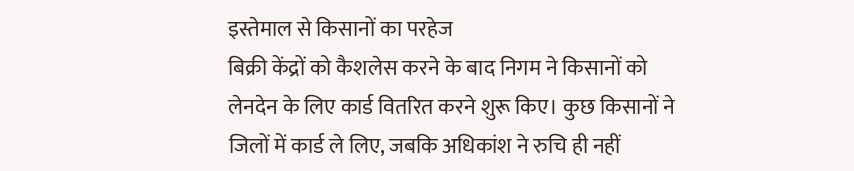इस्तेमाल से किसानों का परहेज
बिक्री केंद्रों को कैशलेस करने के बाद निगम ने किसानों को लेनदेन के लिए कार्ड वितरित करने शुरू किए। कुछ किसानों ने जिलों में कार्ड ले लिए, जबकि अधिकांश ने रुचि ही नहीं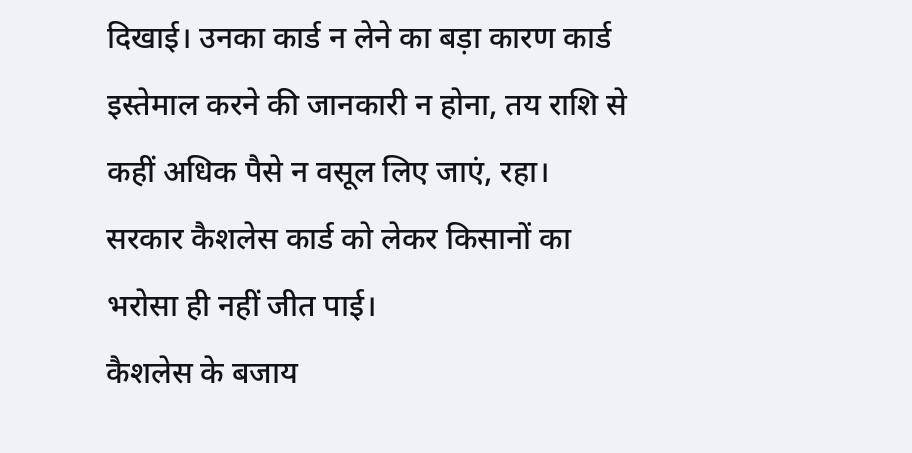दिखाई। उनका कार्ड न लेने का बड़ा कारण कार्ड इस्तेमाल करने की जानकारी न होना, तय राशि से कहीं अधिक पैसे न वसूल लिए जाएं, रहा। सरकार कैशलेस कार्ड को लेकर किसानों का भरोसा ही नहीं जीत पाई।
कैशलेस के बजाय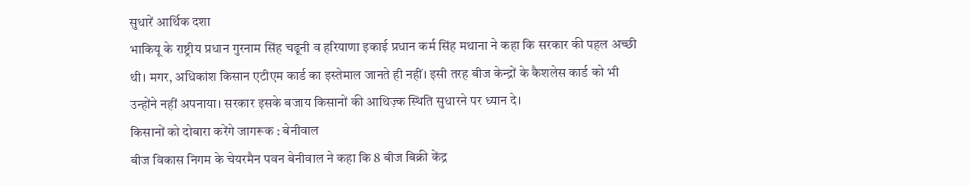सुधारें आर्थिक दशा
भाकियू के राष्ट्रीय प्रधान गुरनाम सिंह चढूनी व हरियाणा इकाई प्रधान कर्म सिंह मथाना ने कहा कि सरकार की पहल अच्छी थी। मगर, अधिकांश किसान एटीएम कार्ड का इस्तेमाल जानते ही नहीं। इसी तरह बीज केन्द्रों के कैशलेस कार्ड को भी उन्होंने नहीं अपनाया। सरकार इसके बजाय किसानों की आथिज़्क स्थिति सुधारने पर ध्यान दे।
किसानों को दोबारा करेंगे जागरूक : बेनीवाल
बीज विकास निगम के चेयरमैन पवन बेनीवाल ने कहा कि 8 बीज बिक्री केंद्र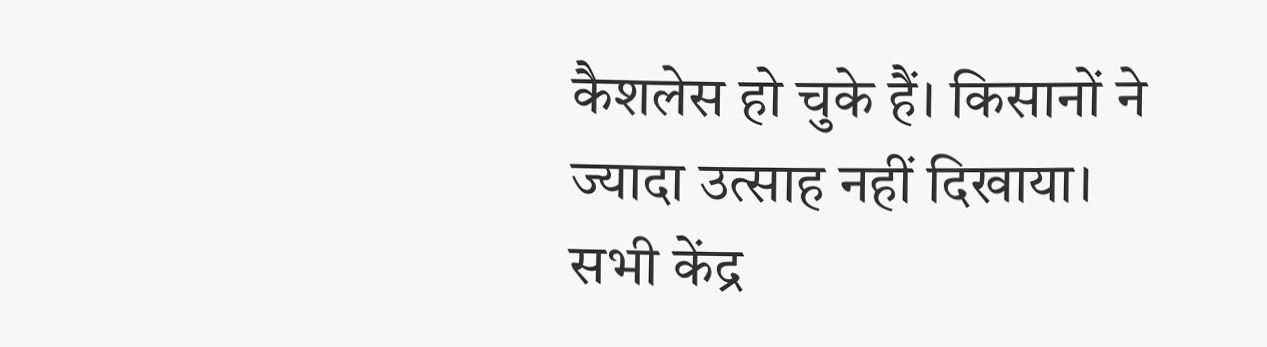कैशलेस हो चुके हैं। किसानों ने ज्यादा उत्साह नहीं दिखाया। सभी केंद्र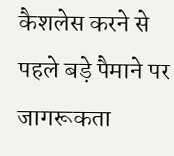कैशलेस करने से पहले बड़े पैमाने पर जागरूकता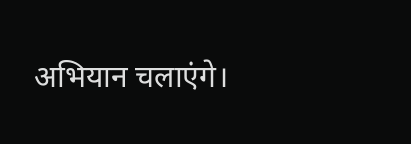अभियान चलाएंगे।